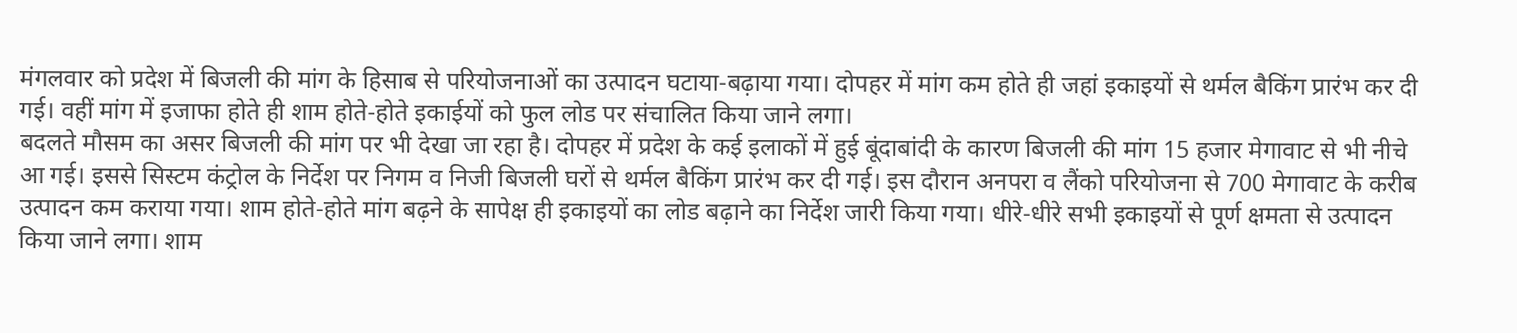मंगलवार को प्रदेश में बिजली की मांग के हिसाब से परियोजनाओं का उत्पादन घटाया-बढ़ाया गया। दोपहर में मांग कम होते ही जहां इकाइयों से थर्मल बैकिंग प्रारंभ कर दी गई। वहीं मांग में इजाफा होते ही शाम होते-होते इकाईयों को फुल लोड पर संचालित किया जाने लगा।
बदलते मौसम का असर बिजली की मांग पर भी देखा जा रहा है। दोपहर में प्रदेश के कई इलाकों में हुई बूंदाबांदी के कारण बिजली की मांग 15 हजार मेगावाट से भी नीचे आ गई। इससे सिस्टम कंट्रोल के निर्देश पर निगम व निजी बिजली घरों से थर्मल बैकिंग प्रारंभ कर दी गई। इस दौरान अनपरा व लैंको परियोजना से 700 मेगावाट के करीब उत्पादन कम कराया गया। शाम होते-होते मांग बढ़ने के सापेक्ष ही इकाइयों का लोड बढ़ाने का निर्देश जारी किया गया। धीरे-धीरे सभी इकाइयों से पूर्ण क्षमता से उत्पादन किया जाने लगा। शाम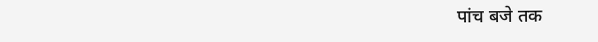पांच बजे तक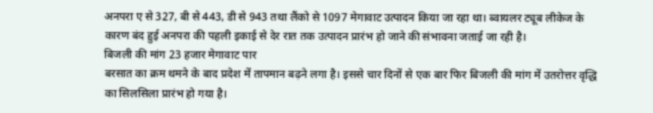अनपरा ए से 327, बी से 443, डी से 943 तथा लैंको से 1097 मेगावाट उत्पादन किया जा रहा था। ब्वायलर ट्यूब लीकेज के कारण बंद हुई अनपरा की पहली इकाई से देर रात तक उत्पादन प्रारंभ हो जाने की संभावना जताई जा रही है।
बिजली की मांग 23 हजार मेगावाट पार
बरसात का क्रम थमने के बाद प्रदेश में तापमान बढ़ने लगा है। इससे चार दिनों से एक बार फिर बिजली की मांग में उतरोत्तर वृद्धि का सिलसिला प्रारंभ हो गया है।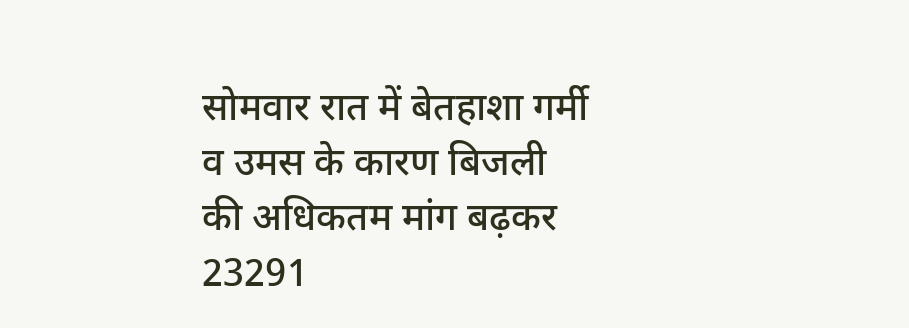सोमवार रात में बेतहाशा गर्मी व उमस के कारण बिजली की अधिकतम मांग बढ़कर 23291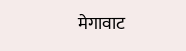मेगावाट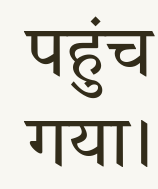पहुंच गया।